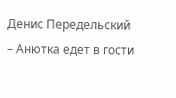Денис Передельский – Анютка едет в гости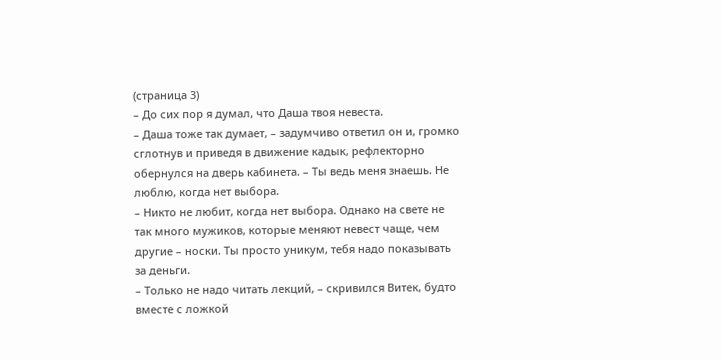(страница 3)
– До сих пор я думал, что Даша твоя невеста.
– Даша тоже так думает, – задумчиво ответил он и, громко сглотнув и приведя в движение кадык, рефлекторно обернулся на дверь кабинета. – Ты ведь меня знаешь. Не люблю, когда нет выбора.
– Никто не любит, когда нет выбора. Однако на свете не так много мужиков, которые меняют невест чаще, чем другие – носки. Ты просто уникум, тебя надо показывать за деньги.
– Только не надо читать лекций, – скривился Витек, будто вместе с ложкой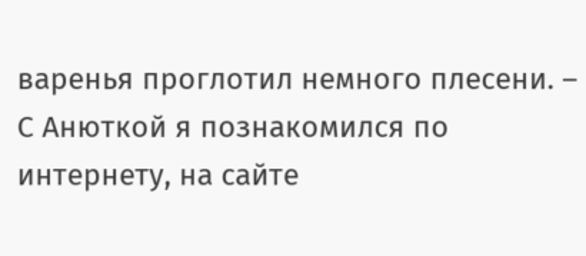варенья проглотил немного плесени. – С Анюткой я познакомился по интернету, на сайте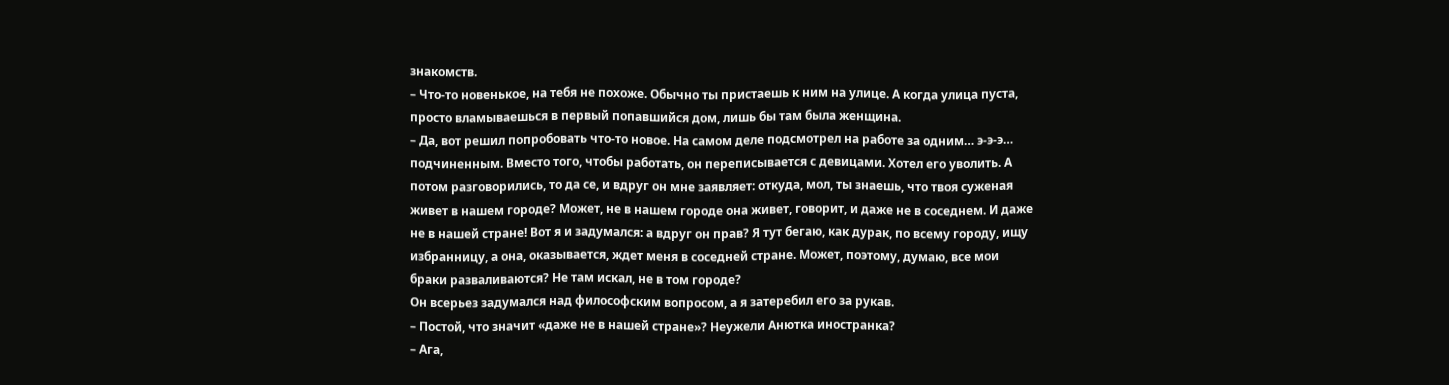знакомств.
– Что-то новенькое, на тебя не похоже. Обычно ты пристаешь к ним на улице. А когда улица пуста, просто вламываешься в первый попавшийся дом, лишь бы там была женщина.
– Да, вот решил попробовать что-то новое. На самом деле подсмотрел на работе за одним… э-э-э… подчиненным. Вместо того, чтобы работать, он переписывается с девицами. Хотел его уволить. А потом разговорились, то да се, и вдруг он мне заявляет: откуда, мол, ты знаешь, что твоя суженая живет в нашем городе? Может, не в нашем городе она живет, говорит, и даже не в соседнем. И даже не в нашей стране! Вот я и задумался: а вдруг он прав? Я тут бегаю, как дурак, по всему городу, ищу избранницу, а она, оказывается, ждет меня в соседней стране. Может, поэтому, думаю, все мои браки разваливаются? Не там искал, не в том городе?
Он всерьез задумался над философским вопросом, а я затеребил его за рукав.
– Постой, что значит «даже не в нашей стране»? Неужели Анютка иностранка?
– Ага,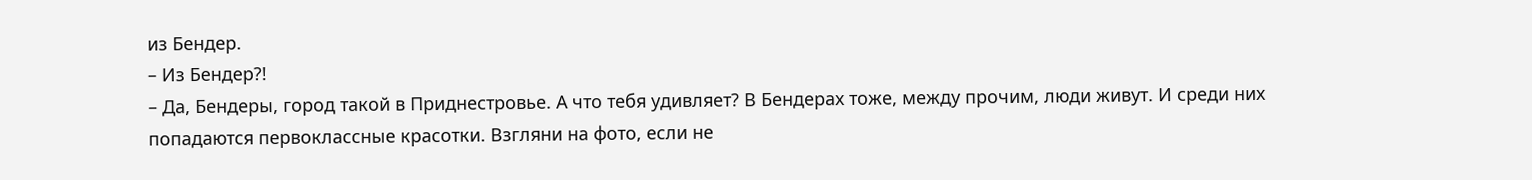из Бендер.
– Из Бендер?!
– Да, Бендеры, город такой в Приднестровье. А что тебя удивляет? В Бендерах тоже, между прочим, люди живут. И среди них попадаются первоклассные красотки. Взгляни на фото, если не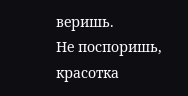веришь.
Не поспоришь, красотка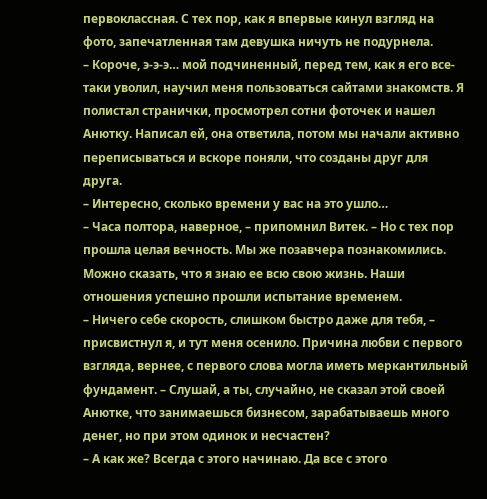первоклассная. С тех пор, как я впервые кинул взгляд на фото, запечатленная там девушка ничуть не подурнела.
– Короче, э-э-э… мой подчиненный, перед тем, как я его все-таки уволил, научил меня пользоваться сайтами знакомств. Я полистал странички, просмотрел сотни фоточек и нашел Анютку. Написал ей, она ответила, потом мы начали активно переписываться и вскоре поняли, что созданы друг для друга.
– Интересно, сколько времени у вас на это ушло…
– Часа полтора, наверное, – припомнил Витек. – Но с тех пор прошла целая вечность. Мы же позавчера познакомились. Можно сказать, что я знаю ее всю свою жизнь. Наши отношения успешно прошли испытание временем.
– Ничего себе скорость, слишком быстро даже для тебя, – присвистнул я, и тут меня осенило. Причина любви с первого взгляда, вернее, с первого слова могла иметь меркантильный фундамент. – Слушай, а ты, случайно, не сказал этой своей Анютке, что занимаешься бизнесом, зарабатываешь много денег, но при этом одинок и несчастен?
– А как же? Всегда с этого начинаю. Да все с этого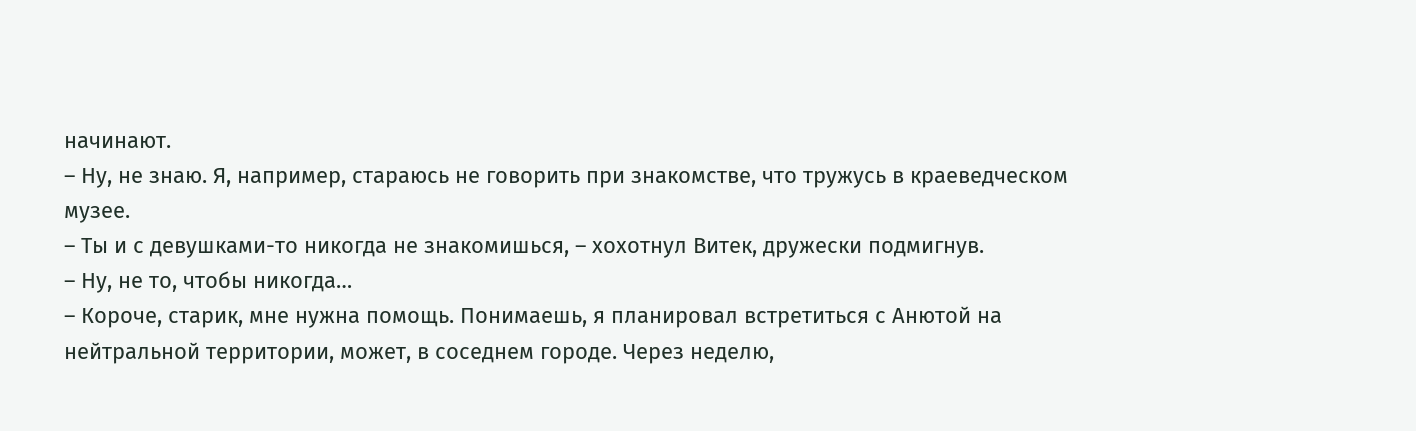начинают.
– Ну, не знаю. Я, например, стараюсь не говорить при знакомстве, что тружусь в краеведческом музее.
– Ты и с девушками-то никогда не знакомишься, – хохотнул Витек, дружески подмигнув.
– Ну, не то, чтобы никогда…
– Короче, старик, мне нужна помощь. Понимаешь, я планировал встретиться с Анютой на нейтральной территории, может, в соседнем городе. Через неделю,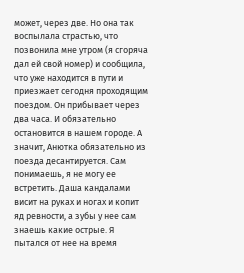может, через две. Но она так воспылала страстью, что позвонила мне утром (я сгоряча дал ей свой номер) и сообщила, что уже находится в пути и приезжает сегодня проходящим поездом. Он прибывает через два часа. И обязательно остановится в нашем городе. А значит, Анютка обязательно из поезда десантируется. Сам понимаешь, я не могу ее встретить. Даша кандалами висит на руках и ногах и копит яд ревности, а зубы у нее сам знаешь какие острые. Я пытался от нее на время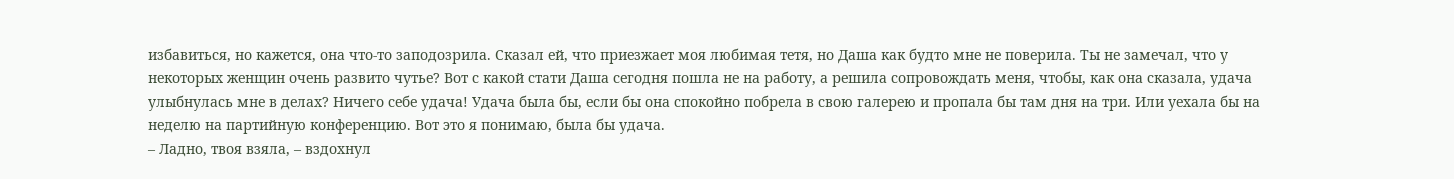избавиться, но кажется, она что-то заподозрила. Сказал ей, что приезжает моя любимая тетя, но Даша как будто мне не поверила. Ты не замечал, что у некоторых женщин очень развито чутье? Вот с какой стати Даша сегодня пошла не на работу, а решила сопровождать меня, чтобы, как она сказала, удача улыбнулась мне в делах? Ничего себе удача! Удача была бы, если бы она спокойно побрела в свою галерею и пропала бы там дня на три. Или уехала бы на неделю на партийную конференцию. Вот это я понимаю, была бы удача.
– Ладно, твоя взяла, – вздохнул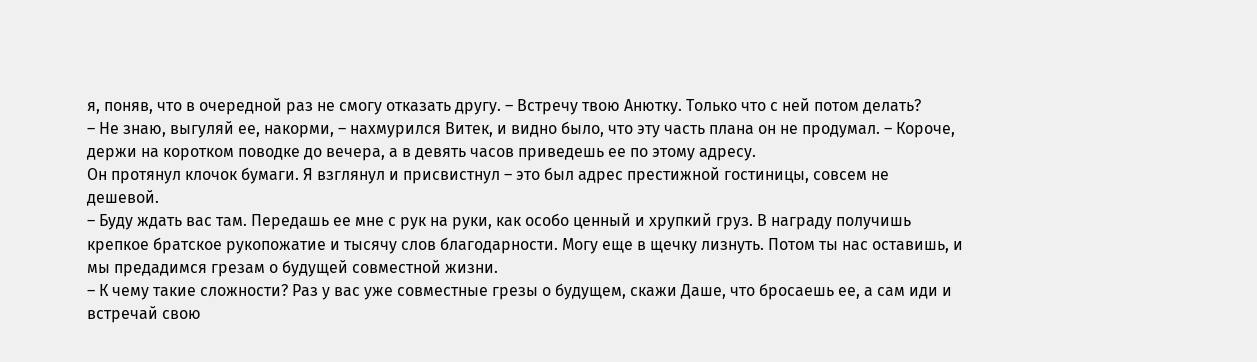я, поняв, что в очередной раз не смогу отказать другу. – Встречу твою Анютку. Только что с ней потом делать?
– Не знаю, выгуляй ее, накорми, – нахмурился Витек, и видно было, что эту часть плана он не продумал. – Короче, держи на коротком поводке до вечера, а в девять часов приведешь ее по этому адресу.
Он протянул клочок бумаги. Я взглянул и присвистнул – это был адрес престижной гостиницы, совсем не дешевой.
– Буду ждать вас там. Передашь ее мне с рук на руки, как особо ценный и хрупкий груз. В награду получишь крепкое братское рукопожатие и тысячу слов благодарности. Могу еще в щечку лизнуть. Потом ты нас оставишь, и мы предадимся грезам о будущей совместной жизни.
– К чему такие сложности? Раз у вас уже совместные грезы о будущем, скажи Даше, что бросаешь ее, а сам иди и встречай свою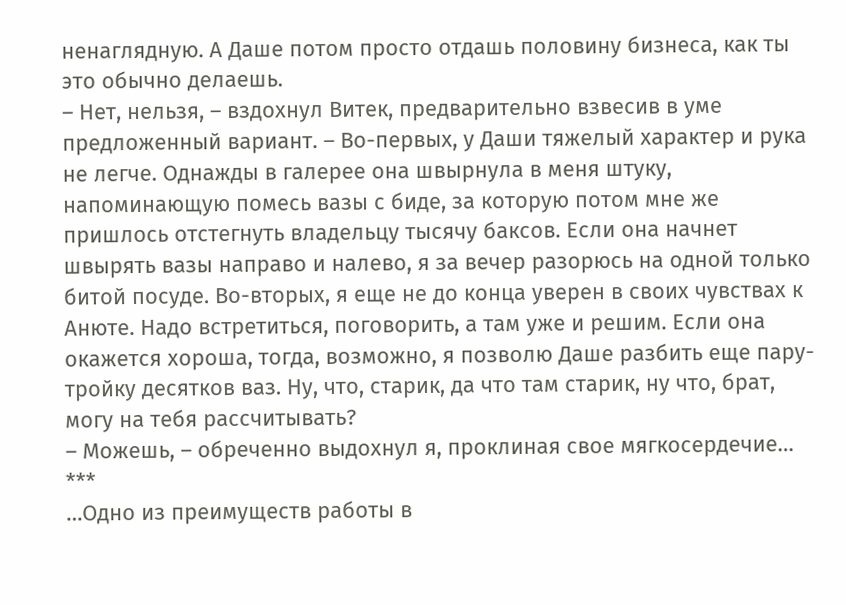ненаглядную. А Даше потом просто отдашь половину бизнеса, как ты это обычно делаешь.
– Нет, нельзя, – вздохнул Витек, предварительно взвесив в уме предложенный вариант. – Во-первых, у Даши тяжелый характер и рука не легче. Однажды в галерее она швырнула в меня штуку, напоминающую помесь вазы с биде, за которую потом мне же пришлось отстегнуть владельцу тысячу баксов. Если она начнет швырять вазы направо и налево, я за вечер разорюсь на одной только битой посуде. Во-вторых, я еще не до конца уверен в своих чувствах к Анюте. Надо встретиться, поговорить, а там уже и решим. Если она окажется хороша, тогда, возможно, я позволю Даше разбить еще пару-тройку десятков ваз. Ну, что, старик, да что там старик, ну что, брат, могу на тебя рассчитывать?
– Можешь, – обреченно выдохнул я, проклиная свое мягкосердечие…
***
…Одно из преимуществ работы в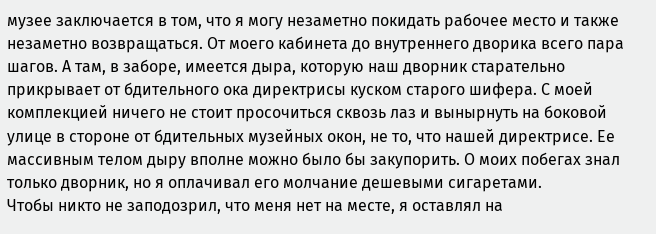музее заключается в том, что я могу незаметно покидать рабочее место и также незаметно возвращаться. От моего кабинета до внутреннего дворика всего пара шагов. А там, в заборе, имеется дыра, которую наш дворник старательно прикрывает от бдительного ока директрисы куском старого шифера. С моей комплекцией ничего не стоит просочиться сквозь лаз и вынырнуть на боковой улице в стороне от бдительных музейных окон, не то, что нашей директрисе. Ее массивным телом дыру вполне можно было бы закупорить. О моих побегах знал только дворник, но я оплачивал его молчание дешевыми сигаретами.
Чтобы никто не заподозрил, что меня нет на месте, я оставлял на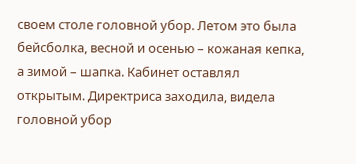своем столе головной убор. Летом это была бейсболка, весной и осенью – кожаная кепка, а зимой – шапка. Кабинет оставлял открытым. Директриса заходила, видела головной убор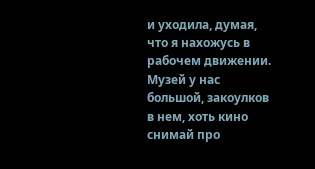и уходила, думая, что я нахожусь в рабочем движении. Музей у нас большой, закоулков в нем, хоть кино снимай про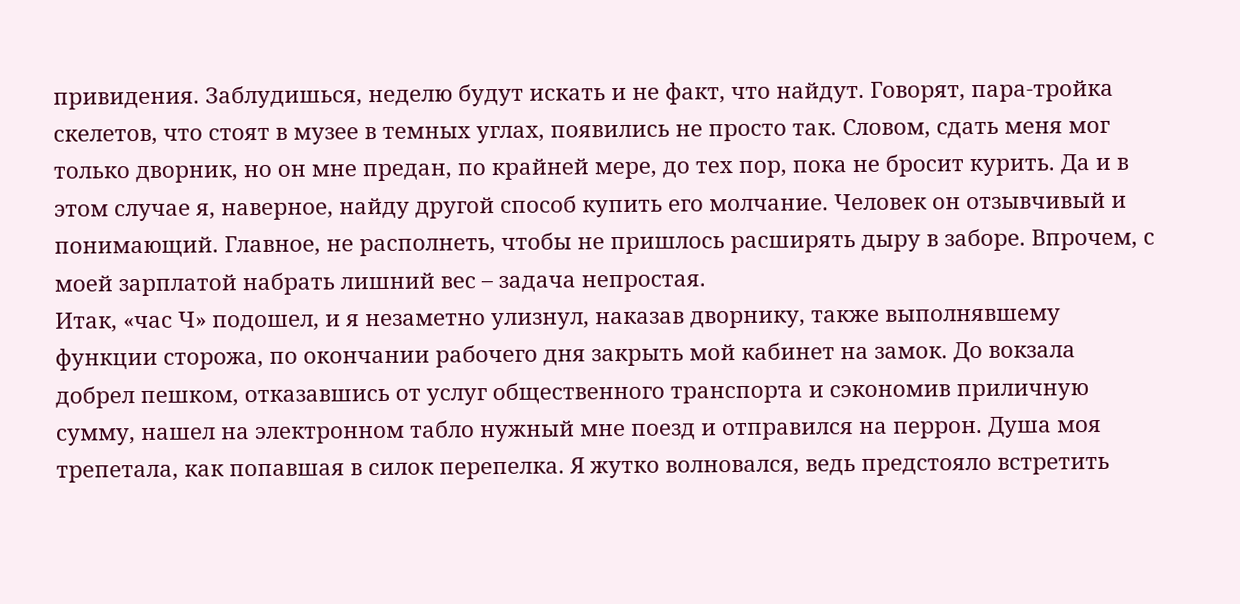привидения. Заблудишься, неделю будут искать и не факт, что найдут. Говорят, пара-тройка скелетов, что стоят в музее в темных углах, появились не просто так. Словом, сдать меня мог только дворник, но он мне предан, по крайней мере, до тех пор, пока не бросит курить. Да и в этом случае я, наверное, найду другой способ купить его молчание. Человек он отзывчивый и понимающий. Главное, не располнеть, чтобы не пришлось расширять дыру в заборе. Впрочем, с моей зарплатой набрать лишний вес – задача непростая.
Итак, «час Ч» подошел, и я незаметно улизнул, наказав дворнику, также выполнявшему функции сторожа, по окончании рабочего дня закрыть мой кабинет на замок. До вокзала добрел пешком, отказавшись от услуг общественного транспорта и сэкономив приличную сумму, нашел на электронном табло нужный мне поезд и отправился на перрон. Душа моя трепетала, как попавшая в силок перепелка. Я жутко волновался, ведь предстояло встретить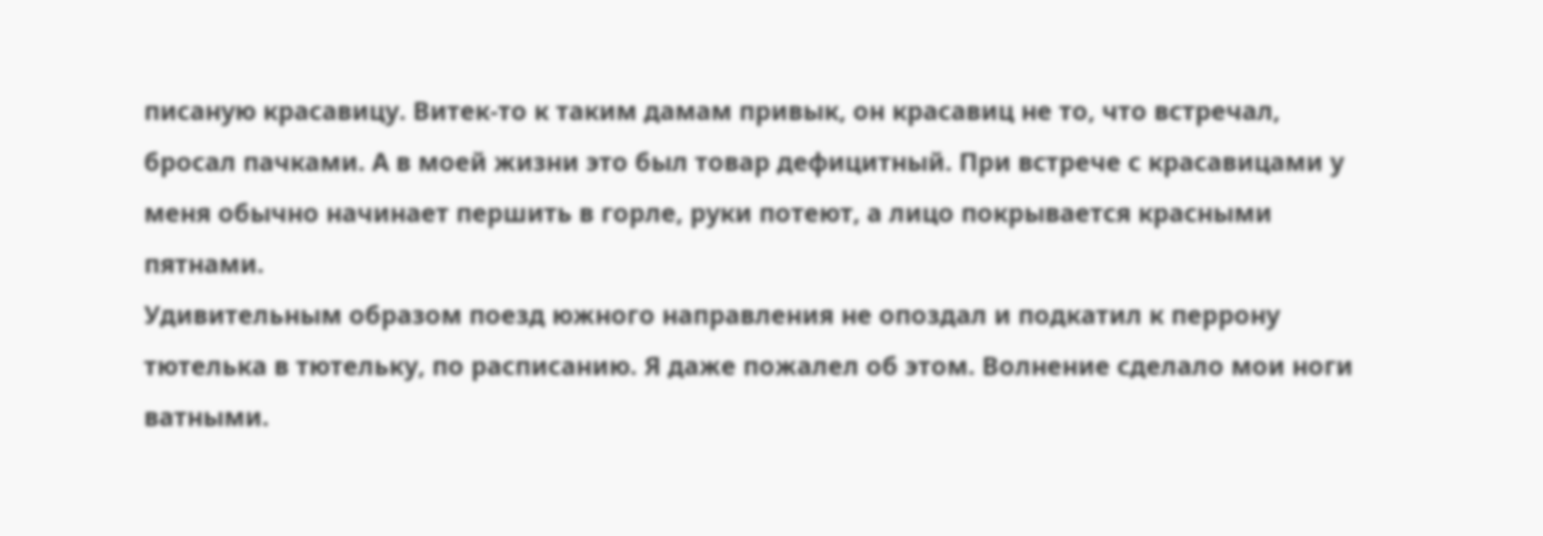писаную красавицу. Витек-то к таким дамам привык, он красавиц не то, что встречал, бросал пачками. А в моей жизни это был товар дефицитный. При встрече с красавицами у меня обычно начинает першить в горле, руки потеют, а лицо покрывается красными пятнами.
Удивительным образом поезд южного направления не опоздал и подкатил к перрону тютелька в тютельку, по расписанию. Я даже пожалел об этом. Волнение сделало мои ноги ватными.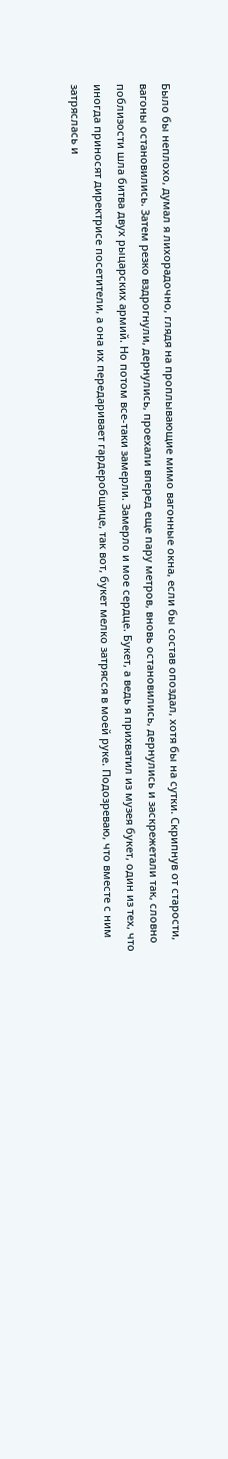Было бы неплохо, думал я лихорадочно, глядя на проплывающие мимо вагонные окна, если бы состав опоздал, хотя бы на сутки. Скрипнув от старости, вагоны остановились. Затем резко вздрогнули, дернулись, проехали вперед еще пару метров, вновь остановились, дернулись и заскрежетали так, словно поблизости шла битва двух рыцарских армий. Но потом все-таки замерли. Замерло и мое сердце. Букет, а ведь я прихватил из музея букет, один из тех, что иногда приносят директрисе посетители, а она их передаривает гардеробщице, так вот, букет мелко затрясся в моей руке. Подозреваю, что вместе с ним затряслась и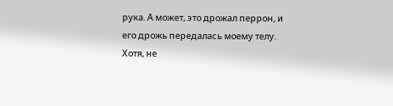рука. А может, это дрожал перрон, и его дрожь передалась моему телу. Хотя, не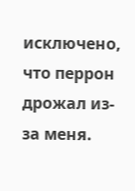исключено, что перрон дрожал из-за меня.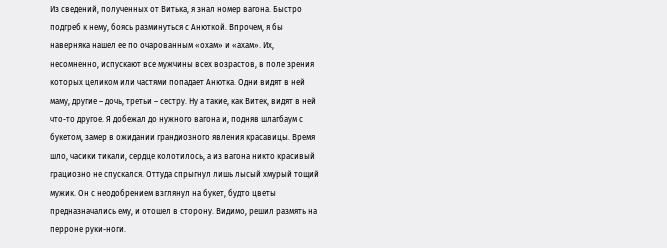Из сведений, полученных от Витька, я знал номер вагона. Быстро подгреб к нему, боясь разминуться с Анюткой. Впрочем, я бы наверняка нашел ее по очарованным «охам» и «ахам». Их, несомненно, испускают все мужчины всех возрастов, в поле зрения которых целиком или частями попадает Анютка. Одни видят в ней маму, другие – дочь, третьи – сестру. Ну а такие, как Витек, видят в ней что-то другое. Я добежал до нужного вагона и, подняв шлагбаум с букетом, замер в ожидании грандиозного явления красавицы. Время шло, часики тикали, сердце колотилось, а из вагона никто красивый грациозно не спускался. Оттуда спрыгнул лишь лысый хмурый тощий мужик. Он с неодобрением взглянул на букет, будто цветы предназначались ему, и отошел в сторону. Видимо, решил размять на перроне руки-ноги.